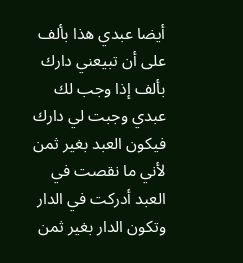أيضا عبدي هذا بألف على أن تبيعني دارك بألف إذا وجب لك عبدي وجبت لي دارك فيكون العبد بغير ثمن لأني ما نقصت في العبد أدركت في الدار وتكون الدار بغير ثمن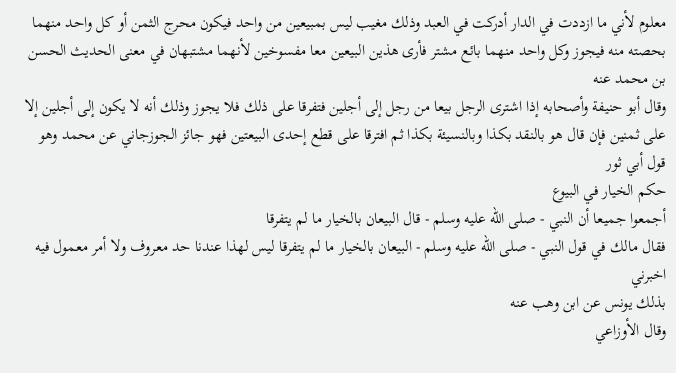معلوم لأني ما ازددت في الدار أدركت في العبد وذلك مغيب ليس بمبيعين من واحد فيكون محرج الثمن أو كل واحد منهما بحصته منه فيجوز وكل واحد منهما بائع مشتر فأرى هذين البيعين معا مفسوخين لأنهما مشتبهان في معنى الحديث الحسن بن محمد عنه
وقال أبو حنيفة وأصحابه إذا اشترى الرجل بيعا من رجل إلى أجلين فتفرقا على ذلك فلا يجوز وذلك أنه لا يكون إلى أجلين إلا على ثمنين فإن قال هو بالنقد بكذا وبالنسيئة بكذا ثم افترقا على قطع إحدى البيعتين فهو جائز الجوزجاني عن محمد وهو قول أبي ثور
حكم الخيار في البيوع
أجمعوا جميعا أن النبي - صلى الله عليه وسلم - قال البيعان بالخيار ما لم يتفرقا
فقال مالك في قول النبي - صلى الله عليه وسلم - البيعان بالخيار ما لم يتفرقا ليس لهذا عندنا حد معروف ولا أمر معمول فيه اخبرني
بذلك يونس عن ابن وهب عنه
وقال الأوزاعي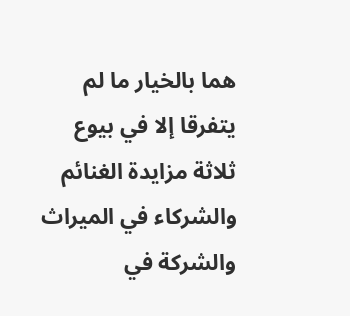هما بالخيار ما لم يتفرقا إلا في بيوع ثلاثة مزايدة الغنائم والشركاء في الميراث والشركة في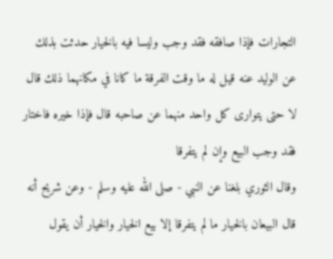التجارات فإذا صافقه فقد وجب وليسا فيه بالخيار حدثت بذلك عن الوليد عنه قيل له ما وقت الفرقة ما كانا في مكانهما ذلك قال لا حتى يتوارى كل واحد منهما عن صاحبه قال فإذا خيره فاختار فقد وجب البيع وإن لم يتفرقا
وقال الثوري بلغنا عن النبي - صلى الله عليه وسلم - وعن شريح أنه قال البيعان بالخيار ما لم يتفرقا إلا بيع الخيار والخيار أن يقول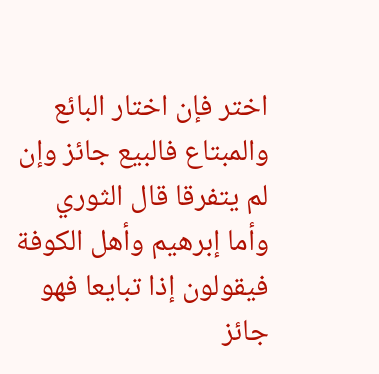اختر فإن اختار البائع والمبتاع فالبيع جائز وإن لم يتفرقا قال الثوري وأما إبرهيم وأهل الكوفة فيقولون إذا تبايعا فهو جائز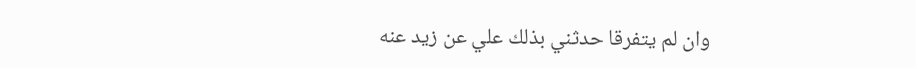وان لم يتفرقا حدثني بذلك علي عن زيد عنه